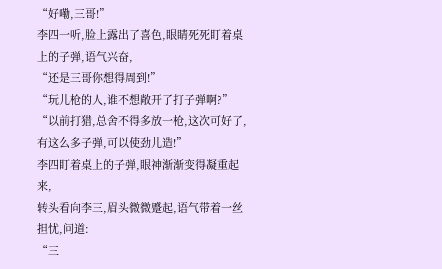“好嘞,三哥!”
李四一听,脸上露出了喜色,眼睛死死盯着桌上的子弹,语气兴奋,
“还是三哥你想得周到!”
“玩儿枪的人,谁不想敞开了打子弹啊?”
“以前打猎,总舍不得多放一枪,这次可好了,有这么多子弹,可以使劲儿造!”
李四盯着桌上的子弹,眼神渐渐变得凝重起来,
转头看向李三,眉头微微蹙起,语气带着一丝担忧,问道:
“三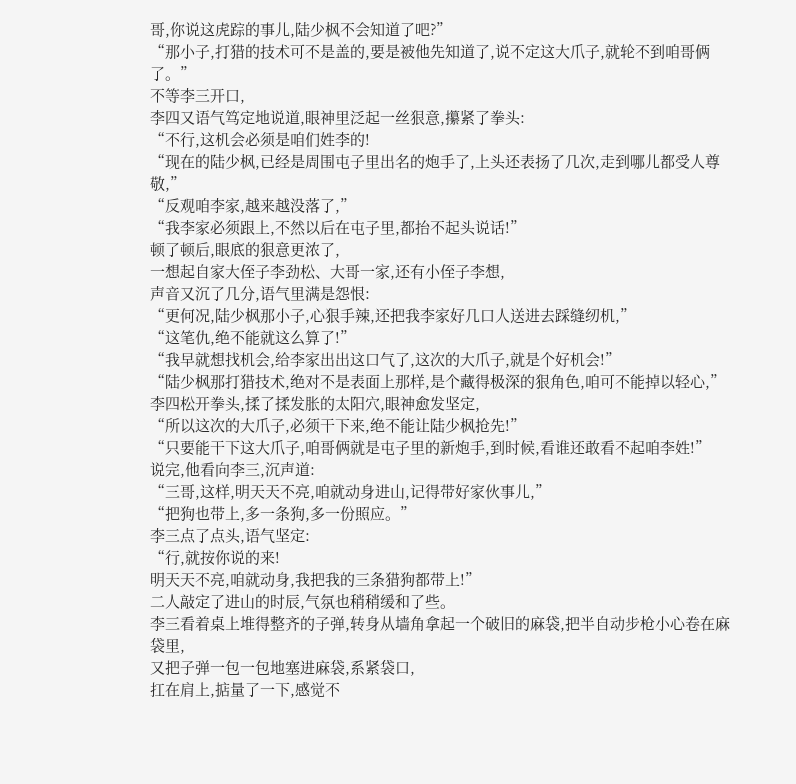哥,你说这虎踪的事儿,陆少枫不会知道了吧?”
“那小子,打猎的技术可不是盖的,要是被他先知道了,说不定这大爪子,就轮不到咱哥俩了。”
不等李三开口,
李四又语气笃定地说道,眼神里泛起一丝狠意,攥紧了拳头:
“不行,这机会必须是咱们姓李的!
“现在的陆少枫,已经是周围屯子里出名的炮手了,上头还表扬了几次,走到哪儿都受人尊敬,”
“反观咱李家,越来越没落了,”
“我李家必须跟上,不然以后在屯子里,都抬不起头说话!”
顿了顿后,眼底的狠意更浓了,
一想起自家大侄子李劲松、大哥一家,还有小侄子李想,
声音又沉了几分,语气里满是怨恨:
“更何况,陆少枫那小子,心狠手辣,还把我李家好几口人送进去踩缝纫机,”
“这笔仇,绝不能就这么算了!”
“我早就想找机会,给李家出出这口气了,这次的大爪子,就是个好机会!”
“陆少枫那打猎技术,绝对不是表面上那样,是个藏得极深的狠角色,咱可不能掉以轻心,”
李四松开拳头,揉了揉发胀的太阳穴,眼神愈发坚定,
“所以这次的大爪子,必须干下来,绝不能让陆少枫抢先!”
“只要能干下这大爪子,咱哥俩就是屯子里的新炮手,到时候,看谁还敢看不起咱李姓!”
说完,他看向李三,沉声道:
“三哥,这样,明天天不亮,咱就动身进山,记得带好家伙事儿,”
“把狗也带上,多一条狗,多一份照应。”
李三点了点头,语气坚定:
“行,就按你说的来!
明天天不亮,咱就动身,我把我的三条猎狗都带上!”
二人敲定了进山的时辰,气氛也稍稍缓和了些。
李三看着桌上堆得整齐的子弹,转身从墙角拿起一个破旧的麻袋,把半自动步枪小心卷在麻袋里,
又把子弹一包一包地塞进麻袋,系紧袋口,
扛在肩上,掂量了一下,感觉不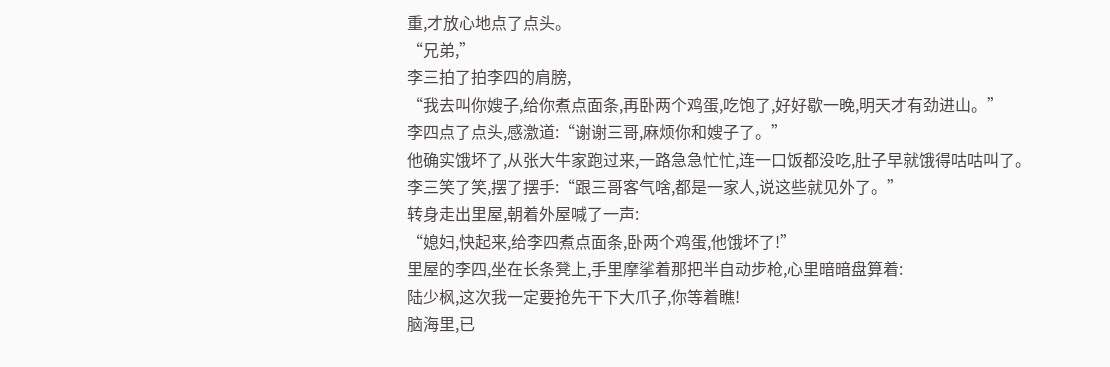重,才放心地点了点头。
“兄弟,”
李三拍了拍李四的肩膀,
“我去叫你嫂子,给你煮点面条,再卧两个鸡蛋,吃饱了,好好歇一晚,明天才有劲进山。”
李四点了点头,感激道:“谢谢三哥,麻烦你和嫂子了。”
他确实饿坏了,从张大牛家跑过来,一路急急忙忙,连一口饭都没吃,肚子早就饿得咕咕叫了。
李三笑了笑,摆了摆手:“跟三哥客气啥,都是一家人,说这些就见外了。”
转身走出里屋,朝着外屋喊了一声:
“媳妇,快起来,给李四煮点面条,卧两个鸡蛋,他饿坏了!”
里屋的李四,坐在长条凳上,手里摩挲着那把半自动步枪,心里暗暗盘算着:
陆少枫,这次我一定要抢先干下大爪子,你等着瞧!
脑海里,已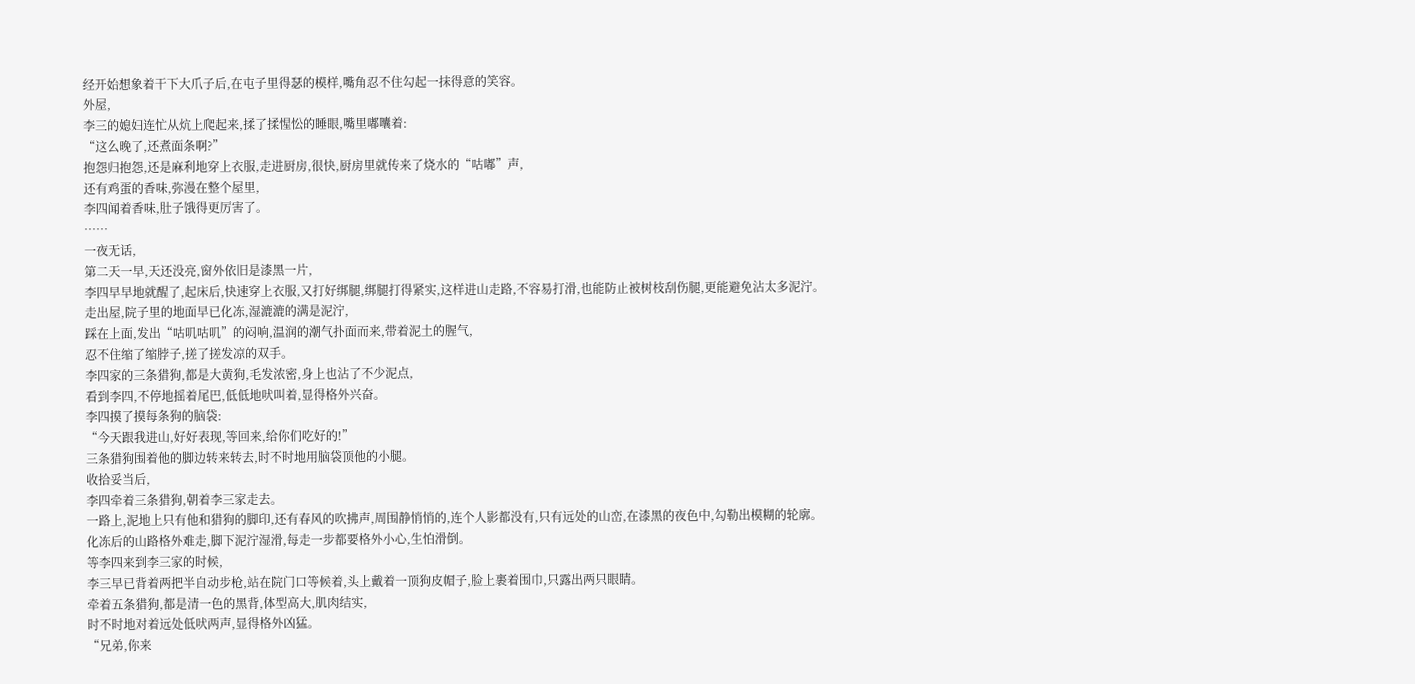经开始想象着干下大爪子后,在屯子里得瑟的模样,嘴角忍不住勾起一抹得意的笑容。
外屋,
李三的媳妇连忙从炕上爬起来,揉了揉惺忪的睡眼,嘴里嘟囔着:
“这么晚了,还煮面条啊?”
抱怨归抱怨,还是麻利地穿上衣服,走进厨房,很快,厨房里就传来了烧水的“咕嘟”声,
还有鸡蛋的香味,弥漫在整个屋里,
李四闻着香味,肚子饿得更厉害了。
……
一夜无话,
第二天一早,天还没亮,窗外依旧是漆黑一片,
李四早早地就醒了,起床后,快速穿上衣服,又打好绑腿,绑腿打得紧实,这样进山走路,不容易打滑,也能防止被树枝刮伤腿,更能避免沾太多泥泞。
走出屋,院子里的地面早已化冻,湿漉漉的满是泥泞,
踩在上面,发出“咕叽咕叽”的闷响,温润的潮气扑面而来,带着泥土的腥气,
忍不住缩了缩脖子,搓了搓发凉的双手。
李四家的三条猎狗,都是大黄狗,毛发浓密,身上也沾了不少泥点,
看到李四,不停地摇着尾巴,低低地吠叫着,显得格外兴奋。
李四摸了摸每条狗的脑袋:
“今天跟我进山,好好表现,等回来,给你们吃好的!”
三条猎狗围着他的脚边转来转去,时不时地用脑袋顶他的小腿。
收拾妥当后,
李四牵着三条猎狗,朝着李三家走去。
一路上,泥地上只有他和猎狗的脚印,还有春风的吹拂声,周围静悄悄的,连个人影都没有,只有远处的山峦,在漆黑的夜色中,勾勒出模糊的轮廓。
化冻后的山路格外难走,脚下泥泞湿滑,每走一步都要格外小心,生怕滑倒。
等李四来到李三家的时候,
李三早已背着两把半自动步枪,站在院门口等候着,头上戴着一顶狗皮帽子,脸上裹着围巾,只露出两只眼睛。
牵着五条猎狗,都是清一色的黑背,体型高大,肌肉结实,
时不时地对着远处低吠两声,显得格外凶猛。
“兄弟,你来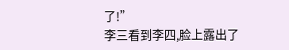了!”
李三看到李四,脸上露出了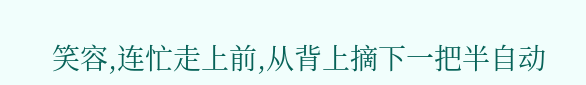笑容,连忙走上前,从背上摘下一把半自动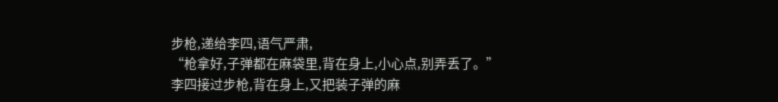步枪,递给李四,语气严肃,
“枪拿好,子弹都在麻袋里,背在身上,小心点,别弄丢了。”
李四接过步枪,背在身上,又把装子弹的麻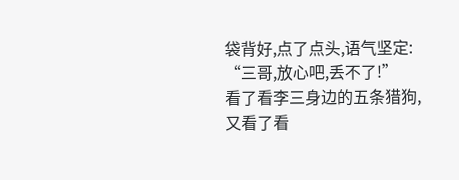袋背好,点了点头,语气坚定:
“三哥,放心吧,丢不了!”
看了看李三身边的五条猎狗,又看了看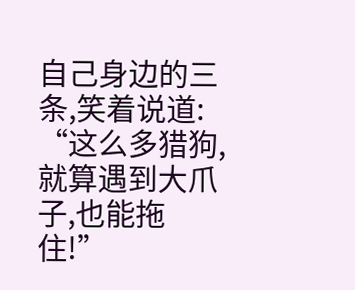自己身边的三条,笑着说道:
“这么多猎狗,就算遇到大爪子,也能拖住!”